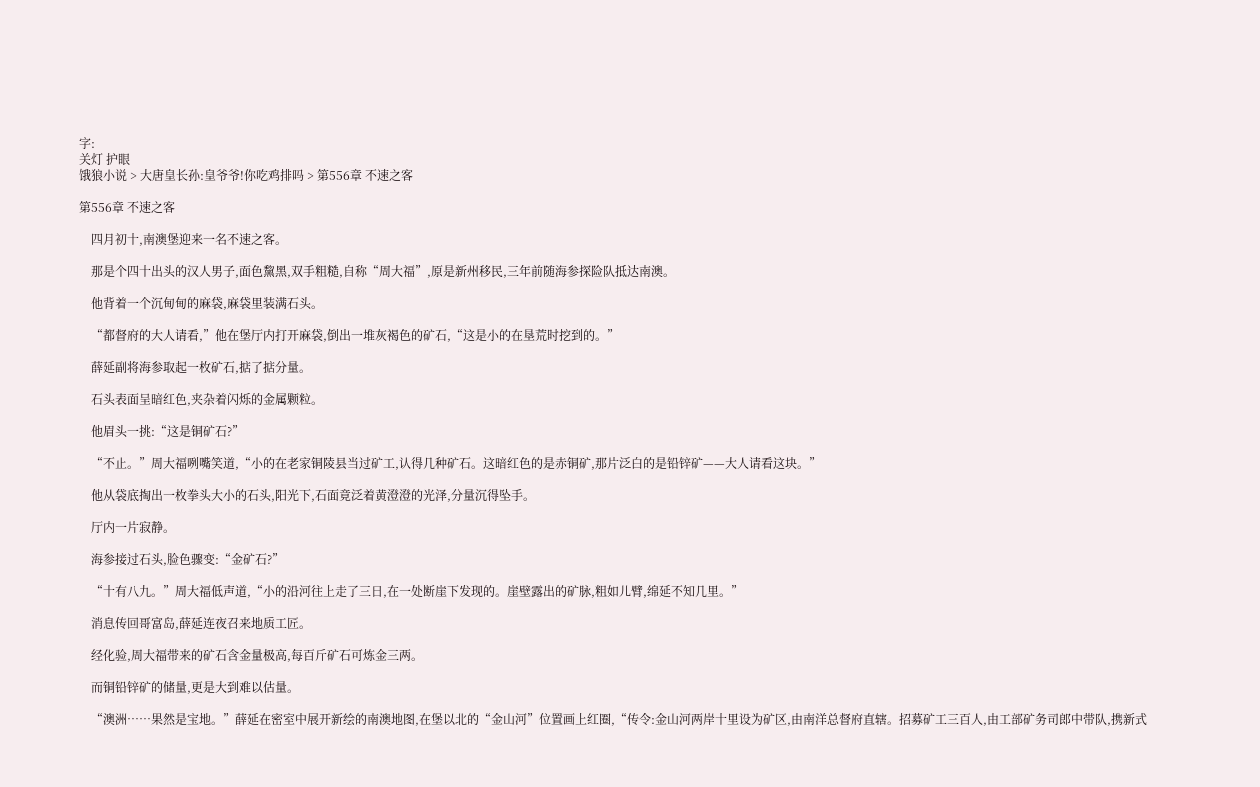字:
关灯 护眼
饿狼小说 > 大唐皇长孙:皇爷爷!你吃鸡排吗 > 第556章 不速之客

第556章 不速之客

    四月初十,南澳堡迎来一名不速之客。

    那是个四十出头的汉人男子,面色黧黑,双手粗糙,自称“周大福”,原是新州移民,三年前随海参探险队抵达南澳。

    他背着一个沉甸甸的麻袋,麻袋里装满石头。

    “都督府的大人请看,”他在堡厅内打开麻袋,倒出一堆灰褐色的矿石,“这是小的在垦荒时挖到的。”

    薛延副将海参取起一枚矿石,掂了掂分量。

    石头表面呈暗红色,夹杂着闪烁的金属颗粒。

    他眉头一挑:“这是铜矿石?”

    “不止。”周大福咧嘴笑道,“小的在老家铜陵县当过矿工,认得几种矿石。这暗红色的是赤铜矿,那片泛白的是铅锌矿——大人请看这块。”

    他从袋底掏出一枚拳头大小的石头,阳光下,石面竟泛着黄澄澄的光泽,分量沉得坠手。

    厅内一片寂静。

    海参接过石头,脸色骤变:“金矿石?”

    “十有八九。”周大福低声道,“小的沿河往上走了三日,在一处断崖下发现的。崖壁露出的矿脉,粗如儿臂,绵延不知几里。”

    消息传回哥富岛,薛延连夜召来地质工匠。

    经化验,周大福带来的矿石含金量极高,每百斤矿石可炼金三两。

    而铜铅锌矿的储量,更是大到难以估量。

    “澳洲……果然是宝地。”薛延在密室中展开新绘的南澳地图,在堡以北的“金山河”位置画上红圈,“传令:金山河两岸十里设为矿区,由南洋总督府直辖。招募矿工三百人,由工部矿务司郎中带队,携新式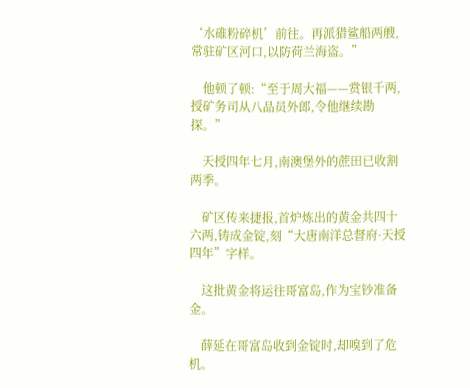‘水碓粉碎机’前往。再派猎鲨船两艘,常驻矿区河口,以防荷兰海盗。”

    他顿了顿:“至于周大福——赏银千两,授矿务司从八品员外郎,令他继续勘探。”

    天授四年七月,南澳堡外的蔗田已收割两季。

    矿区传来捷报,首炉炼出的黄金共四十六两,铸成金锭,刻“大唐南洋总督府·天授四年”字样。

    这批黄金将运往哥富岛,作为宝钞准备金。

    薛延在哥富岛收到金锭时,却嗅到了危机。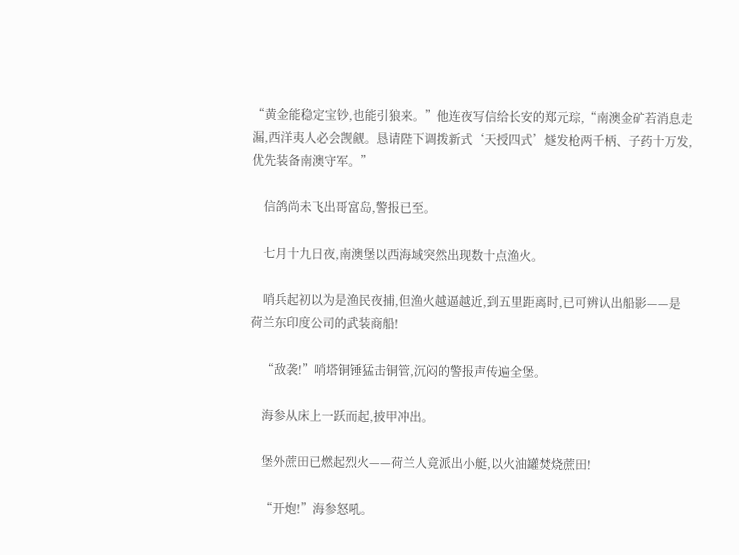“黄金能稳定宝钞,也能引狼来。”他连夜写信给长安的郑元琮,“南澳金矿若消息走漏,西洋夷人必会觊觎。恳请陛下调拨新式‘天授四式’燧发枪两千柄、子药十万发,优先装备南澳守军。”

    信鸽尚未飞出哥富岛,警报已至。

    七月十九日夜,南澳堡以西海域突然出现数十点渔火。

    哨兵起初以为是渔民夜捕,但渔火越逼越近,到五里距离时,已可辨认出船影——是荷兰东印度公司的武装商船!

    “敌袭!”哨塔铜锤猛击铜管,沉闷的警报声传遍全堡。

    海参从床上一跃而起,披甲冲出。

    堡外蔗田已燃起烈火——荷兰人竟派出小艇,以火油罐焚烧蔗田!

    “开炮!”海参怒吼。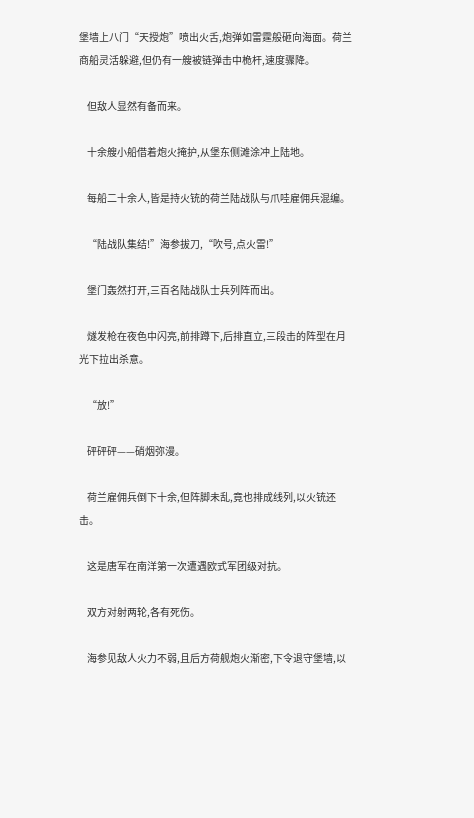堡墙上八门“天授炮”喷出火舌,炮弹如雷霆般砸向海面。荷兰商船灵活躲避,但仍有一艘被链弹击中桅杆,速度骤降。

    但敌人显然有备而来。

    十余艘小船借着炮火掩护,从堡东侧滩涂冲上陆地。

    每船二十余人,皆是持火铳的荷兰陆战队与爪哇雇佣兵混编。

    “陆战队集结!”海参拔刀,“吹号,点火雷!”

    堡门轰然打开,三百名陆战队士兵列阵而出。

    燧发枪在夜色中闪亮,前排蹲下,后排直立,三段击的阵型在月光下拉出杀意。

    “放!”

    砰砰砰——硝烟弥漫。

    荷兰雇佣兵倒下十余,但阵脚未乱,竟也排成线列,以火铳还击。

    这是唐军在南洋第一次遭遇欧式军团级对抗。

    双方对射两轮,各有死伤。

    海参见敌人火力不弱,且后方荷舰炮火渐密,下令退守堡墙,以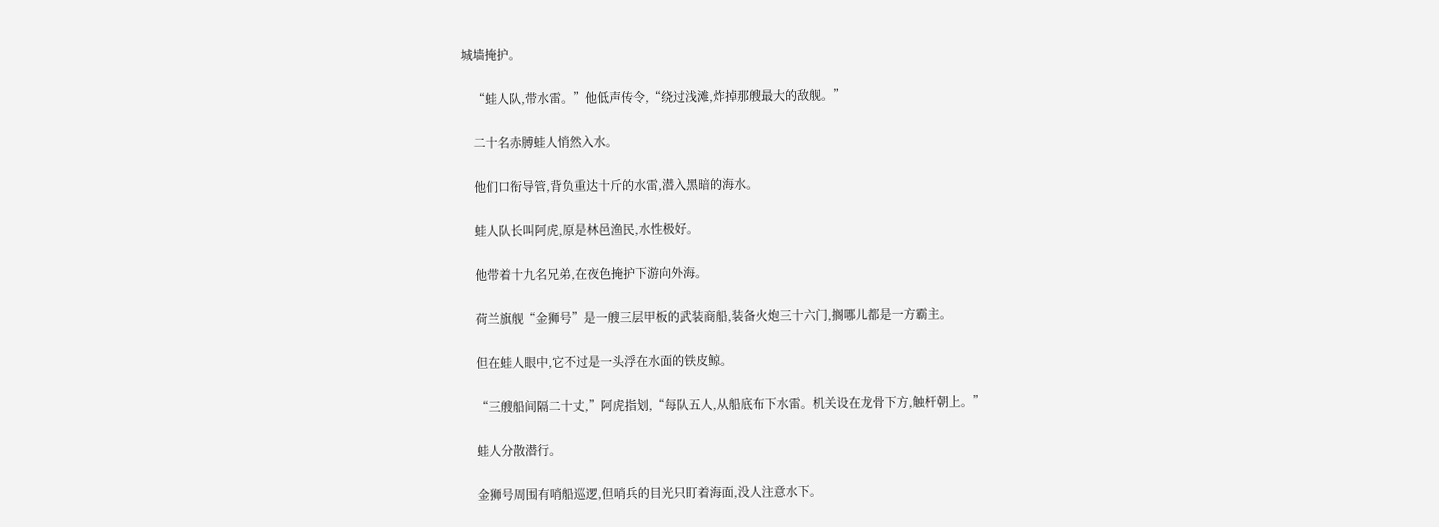城墙掩护。

    “蛙人队,带水雷。”他低声传令,“绕过浅滩,炸掉那艘最大的敌舰。”

    二十名赤膊蛙人悄然入水。

    他们口衔导管,背负重达十斤的水雷,潜入黑暗的海水。

    蛙人队长叫阿虎,原是林邑渔民,水性极好。

    他带着十九名兄弟,在夜色掩护下游向外海。

    荷兰旗舰“金狮号”是一艘三层甲板的武装商船,装备火炮三十六门,搁哪儿都是一方霸主。

    但在蛙人眼中,它不过是一头浮在水面的铁皮鲸。

    “三艘船间隔二十丈,”阿虎指划,“每队五人,从船底布下水雷。机关设在龙骨下方,触杆朝上。”

    蛙人分散潜行。

    金狮号周围有哨船巡逻,但哨兵的目光只盯着海面,没人注意水下。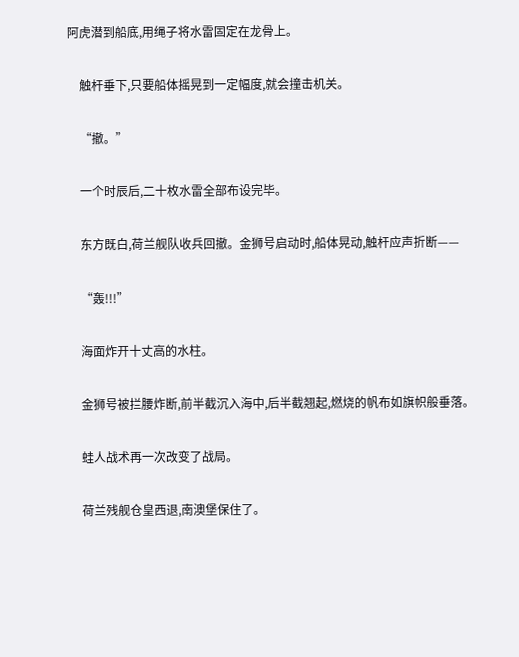阿虎潜到船底,用绳子将水雷固定在龙骨上。

    触杆垂下,只要船体摇晃到一定幅度,就会撞击机关。

    “撤。”

    一个时辰后,二十枚水雷全部布设完毕。

    东方既白,荷兰舰队收兵回撤。金狮号启动时,船体晃动,触杆应声折断——

    “轰!!!”

    海面炸开十丈高的水柱。

    金狮号被拦腰炸断,前半截沉入海中,后半截翘起,燃烧的帆布如旗帜般垂落。

    蛙人战术再一次改变了战局。

    荷兰残舰仓皇西退,南澳堡保住了。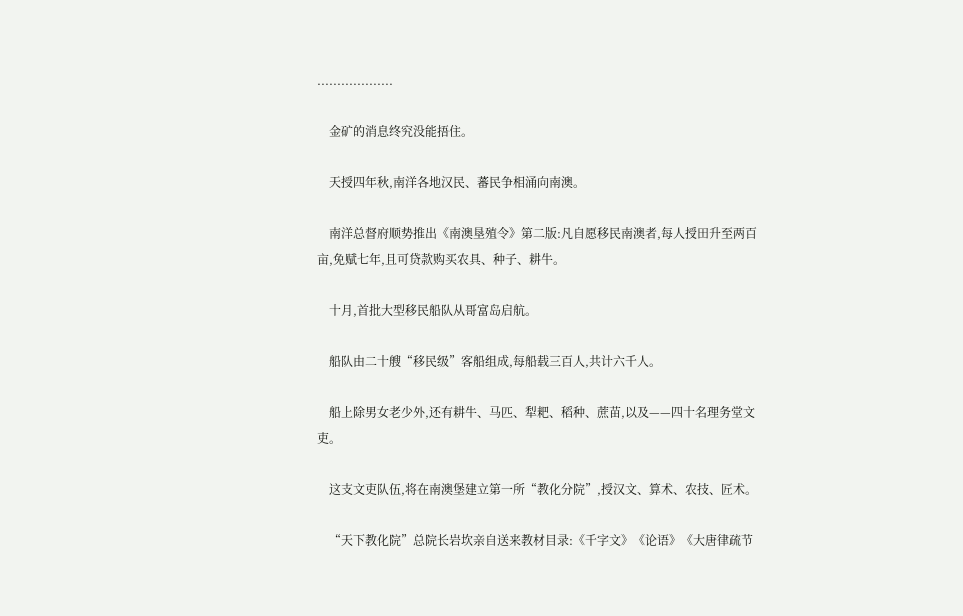...................

    金矿的消息终究没能捂住。

    天授四年秋,南洋各地汉民、蕃民争相涌向南澳。

    南洋总督府顺势推出《南澳垦殖令》第二版:凡自愿移民南澳者,每人授田升至两百亩,免赋七年,且可贷款购买农具、种子、耕牛。

    十月,首批大型移民船队从哥富岛启航。

    船队由二十艘“移民级”客船组成,每船载三百人,共计六千人。

    船上除男女老少外,还有耕牛、马匹、犁耙、稻种、蔗苗,以及——四十名理务堂文吏。

    这支文吏队伍,将在南澳堡建立第一所“教化分院”,授汉文、算术、农技、匠术。

    “天下教化院”总院长岩坎亲自送来教材目录:《千字文》《论语》《大唐律疏节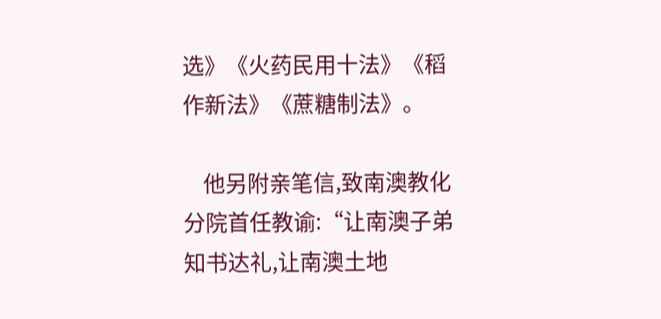选》《火药民用十法》《稻作新法》《蔗糖制法》。

    他另附亲笔信,致南澳教化分院首任教谕:“让南澳子弟知书达礼,让南澳土地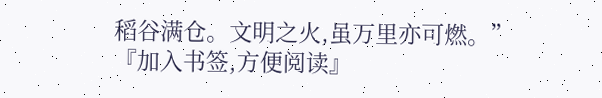稻谷满仓。文明之火,虽万里亦可燃。”
『加入书签,方便阅读』